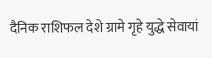दैनिक राशिफल देशे ग्रामे गृहे युद्धे सेवायां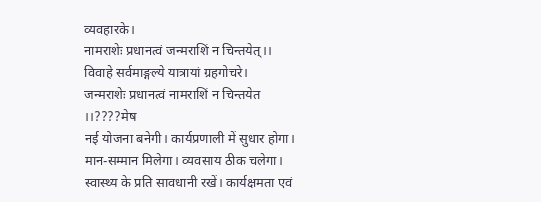व्यवहारके।
नामराशेः प्रधानत्वं जन्मराशिं न चिन्तयेत्।।
विवाहे सर्वमाङ्गल्ये यात्रायां ग्रहगोचरे।
जन्मराशेः प्रधानत्वं नामराशिं न चिन्तयेत ।।????मेष
नई योजना बनेगी। कार्यप्रणाली में सुधार होगा। मान-सम्मान मिलेगा। व्यवसाय ठीक चलेगा। स्वास्थ्य के प्रति सावधानी रखें। कार्यक्षमता एवं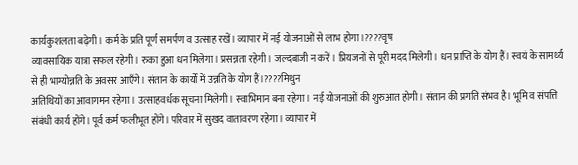कार्यकुशलता बढ़ेगी। कर्म के प्रति पूर्ण समर्पण व उत्साह रखें। व्यापार में नई योजनाओं से लाभ होगा।????वृष
व्यावसायिक यात्रा सफल रहेगी। रुका हुआ धन मिलेगा। प्रसन्नता रहेगी। जल्दबाजी न करें। प्रियजनों से पूरी मदद मिलेगी। धन प्राप्ति के योग हैं। स्वयं के सामर्थ्य से ही भाग्योन्नति के अवसर आएँगे। संतान के कार्यों में उन्नति के योग हैं।????मिथुन
अतिथियों का आवागमन रहेगा। उत्साहवर्धक सूचना मिलेगी। स्वाभिमान बना रहेगा। नई योजनाओं की शुरुआत होगी। संतान की प्रगति संभव है। भूमि व संपत्ति संबंधी कार्य होंगे। पूर्व कर्म फलीभूत होंगे। परिवार में सुखद वातावरण रहेगा। व्यापार में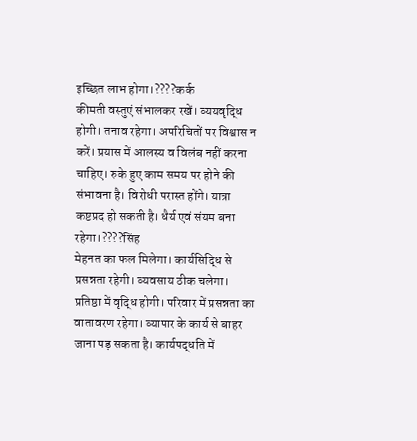इच्छित लाभ होगा।????कर्क
कीमती वस्तुएं संभालकर रखें। व्ययवृद्धि होगी। तनाव रहेगा। अपरिचितों पर विश्वास न करें। प्रयास में आलस्य व विलंब नहीं करना चाहिए। रुके हुए काम समय पर होने की संभावना है। विरोधी परास्त होंगे। यात्रा कष्टप्रद हो सकती है। धैर्य एवं संयम बना रहेगा।????सिंह
मेहनत का फल मिलेगा। कार्यसिद्धि से प्रसन्नता रहेगी। व्यवसाय ठीक चलेगा। प्रतिष्ठा में वृद्धि होगी। परिवार में प्रसन्नता का वातावरण रहेगा। व्यापार के कार्य से बाहर जाना पड़ सकता है। कार्यपद्धति में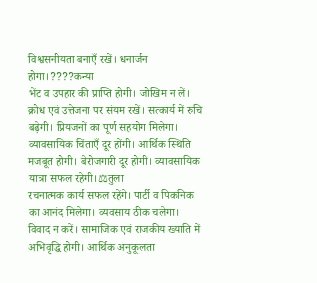विश्वसनीयता बनाएँ रखें। धनार्जन होगा।????कन्या
भेंट व उपहार की प्राप्ति होगी। जोखिम न लें। क्रोध एवं उत्तेजना पर संयम रखें। सत्कार्य में रुचि बढ़ेगी। प्रियजनों का पूर्ण सहयोग मिलेगा। व्यावसायिक चिंताएँ दूर होंगी। आर्थिक स्थिति मजबूत होगी। बेरोजगारी दूर होगी। व्यावसायिक यात्रा सफल रहेगी।⚖तुला
रचनात्मक कार्य सफल रहेंगे। पार्टी व पिकनिक का आनंद मिलेगा। व्यवसाय ठीक चलेगा। विवाद न करें। सामाजिक एवं राजकीय ख्याति में अभिवृद्धि होगी। आर्थिक अनुकूलता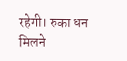रहेगी। रुका धन मिलने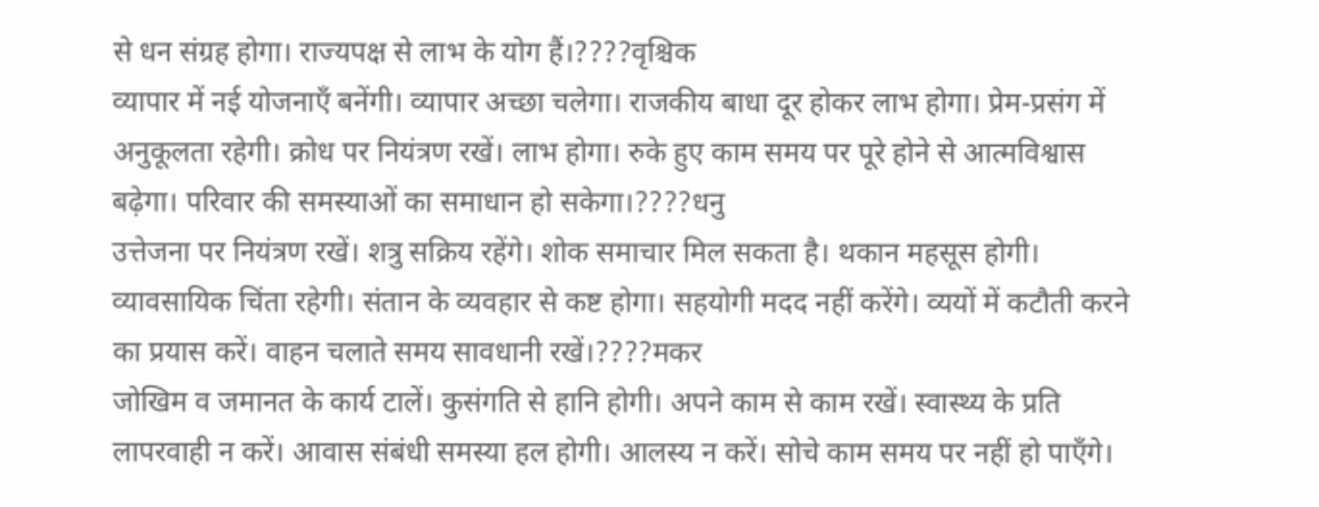से धन संग्रह होगा। राज्यपक्ष से लाभ के योग हैं।????वृश्चिक
व्यापार में नई योजनाएँ बनेंगी। व्यापार अच्छा चलेगा। राजकीय बाधा दूर होकर लाभ होगा। प्रेम-प्रसंग में अनुकूलता रहेगी। क्रोध पर नियंत्रण रखें। लाभ होगा। रुके हुए काम समय पर पूरे होने से आत्मविश्वास बढ़ेगा। परिवार की समस्याओं का समाधान हो सकेगा।????धनु
उत्तेजना पर नियंत्रण रखें। शत्रु सक्रिय रहेंगे। शोक समाचार मिल सकता है। थकान महसूस होगी। व्यावसायिक चिंता रहेगी। संतान के व्यवहार से कष्ट होगा। सहयोगी मदद नहीं करेंगे। व्ययों में कटौती करने का प्रयास करें। वाहन चलाते समय सावधानी रखें।????मकर
जोखिम व जमानत के कार्य टालें। कुसंगति से हानि होगी। अपने काम से काम रखें। स्वास्थ्य के प्रति लापरवाही न करें। आवास संबंधी समस्या हल होगी। आलस्य न करें। सोचे काम समय पर नहीं हो पाएँगे।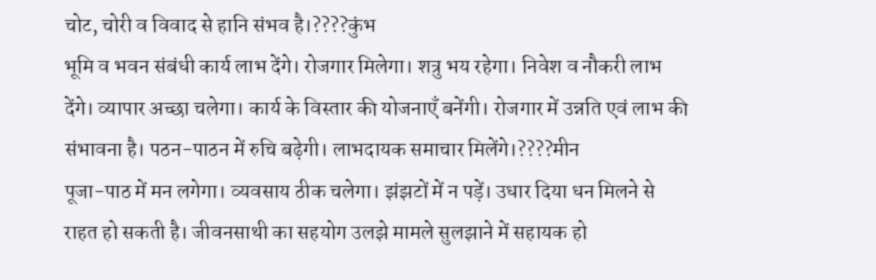चोट, चोरी व विवाद से हानि संभव है।????कुंभ
भूमि व भवन संबंधी कार्य लाभ देंगे। रोजगार मिलेगा। शत्रु भय रहेगा। निवेश व नौकरी लाभ देंगे। व्यापार अच्छा चलेगा। कार्य के विस्तार की योजनाएँ बनेंगी। रोजगार में उन्नति एवं लाभ की संभावना है। पठन-पाठन में रुचि बढ़ेगी। लाभदायक समाचार मिलेंगे।????मीन
पूजा-पाठ में मन लगेगा। व्यवसाय ठीक चलेगा। झंझटों में न पड़ें। उधार दिया धन मिलने से राहत हो सकती है। जीवनसाथी का सहयोग उलझे मामले सुलझाने में सहायक हो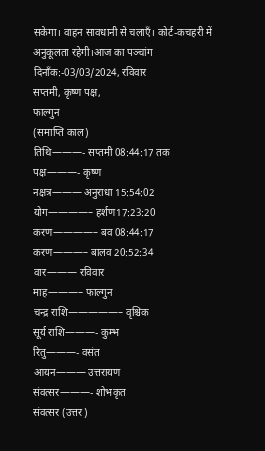सकेगा। वाहन सावधानी से चलाएँ। कोर्ट-कचहरी में अनुकूलता रहेगी।आज का पञ्चांग
दिनाँक:-03/03/2024, रविवार
सप्तमी, कृष्ण पक्ष,
फाल्गुन
(समाप्ति काल)
तिथि———- सप्तमी 08:44:17 तक
पक्ष———- कृष्ण
नक्षत्र——— अनुराधा 15:54:02
योग————– हर्शण17:23:20
करण————– बव 08:44:17
करण———– बालव 20:52:34
वार——— रविवार
माह———– फाल्गुन
चन्द्र राशि—————– वृश्चिक
सूर्य राशि———- कुम्भ
रितु———- वसंत
आयन——— उत्तरायण
संवत्सर———- शोभकृत
संवत्सर (उत्तर)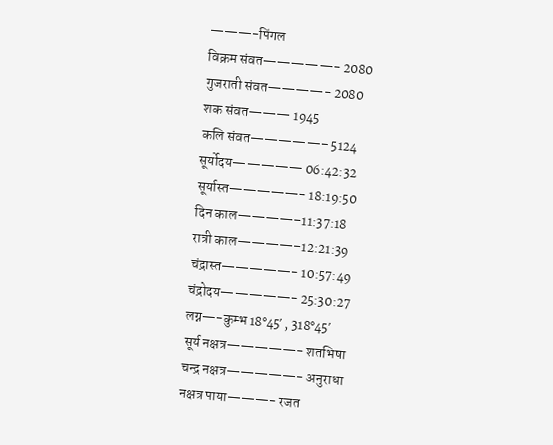———-पिंगल
विक्रम संवत—————- 2080
गुजराती संवत————- 2080
शक संवत——— 1945
कलि संवत—————– 5124
सूर्योदय————— 06:42:32
सूर्यास्त—————- 18:19:50
दिन काल————–11:37:18
रात्री काल————–12:21:39
चंद्रास्त—————- 10:57:49
चंद्रोदय—————- 25:30:27
लग्न—-कुम्भ 18°45′ , 318°45′
सूर्य नक्षत्र—————- शतभिषा
चन्द्र नक्षत्र—————- अनुराधा
नक्षत्र पाया———- रजत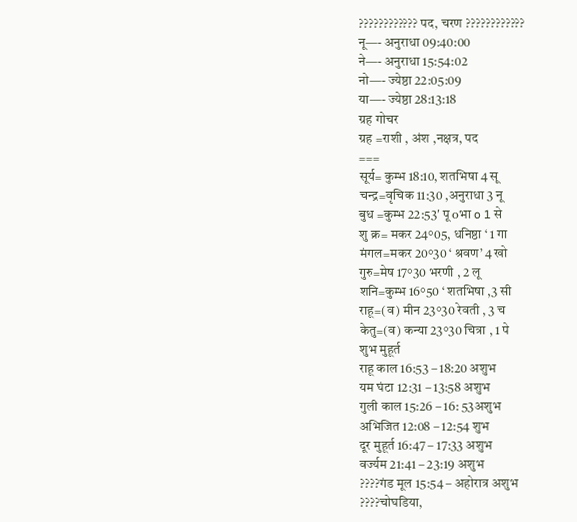???????????? पद, चरण ????????????
नू—- अनुराधा 09:40:00
ने—- अनुराधा 15:54:02
नो—- ज्येष्ठा 22:05:09
या—- ज्येष्ठा 28:13:18
ग्रह गोचर
ग्रह =राशी , अंश ,नक्षत्र, पद
===
सूर्य= कुम्भ 18:10, शतभिषा 4 सू
चन्द्र=वृचिक 11:30 ,अनुराधा 3 नू
बुध =कुम्भ 22:53′ पू oभा o 1 से
शु क्र= मकर 24°05, धनिष्ठा ‘ 1 गा
मंगल=मकर 20°30 ‘ श्रवण’ 4 खो
गुरु=मेष 17°30 भरणी , 2 लू
शनि=कुम्भ 16°50 ‘ शतभिषा ,3 सी
राहू=(व) मीन 23°30 रेवती , 3 च
केतु=(व) कन्या 23°30 चित्रा , 1 पे
शुभ मुहूर्त
राहू काल 16:53 – 18:20 अशुभ
यम घंटा 12:31 – 13:58 अशुभ
गुली काल 15:26 – 16: 53अशुभ
अभिजित 12:08 – 12:54 शुभ
दूर मुहूर्त 16:47 – 17:33 अशुभ
वर्ज्यम 21:41 – 23:19 अशुभ
????गंड मूल 15:54 – अहोरात्र अशुभ
????चोघडिया,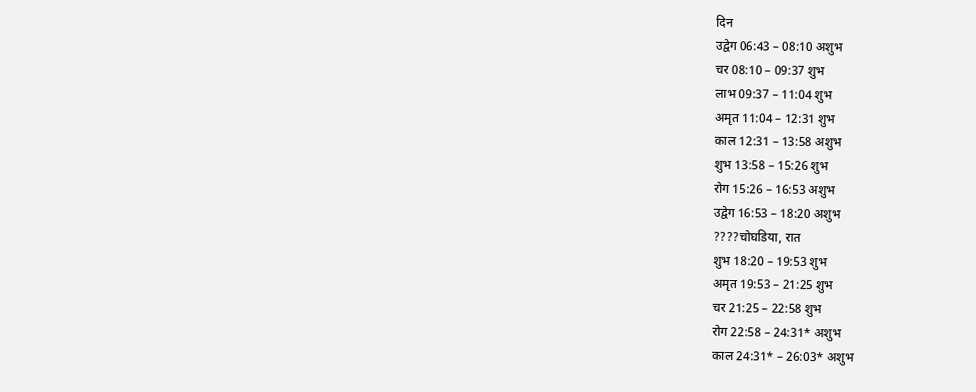दिन
उद्वेग 06:43 – 08:10 अशुभ
चर 08:10 – 09:37 शुभ
लाभ 09:37 – 11:04 शुभ
अमृत 11:04 – 12:31 शुभ
काल 12:31 – 13:58 अशुभ
शुभ 13:58 – 15:26 शुभ
रोग 15:26 – 16:53 अशुभ
उद्वेग 16:53 – 18:20 अशुभ
????चोघडिया, रात
शुभ 18:20 – 19:53 शुभ
अमृत 19:53 – 21:25 शुभ
चर 21:25 – 22:58 शुभ
रोग 22:58 – 24:31* अशुभ
काल 24:31* – 26:03* अशुभ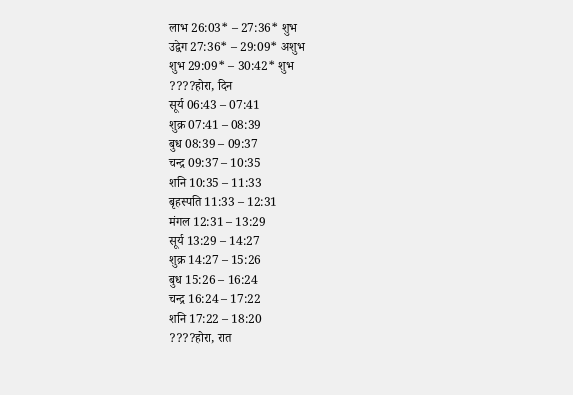लाभ 26:03* – 27:36* शुभ
उद्वेग 27:36* – 29:09* अशुभ
शुभ 29:09* – 30:42* शुभ
????होरा, दिन
सूर्य 06:43 – 07:41
शुक्र 07:41 – 08:39
बुध 08:39 – 09:37
चन्द्र 09:37 – 10:35
शनि 10:35 – 11:33
बृहस्पति 11:33 – 12:31
मंगल 12:31 – 13:29
सूर्य 13:29 – 14:27
शुक्र 14:27 – 15:26
बुध 15:26 – 16:24
चन्द्र 16:24 – 17:22
शनि 17:22 – 18:20
????होरा, रात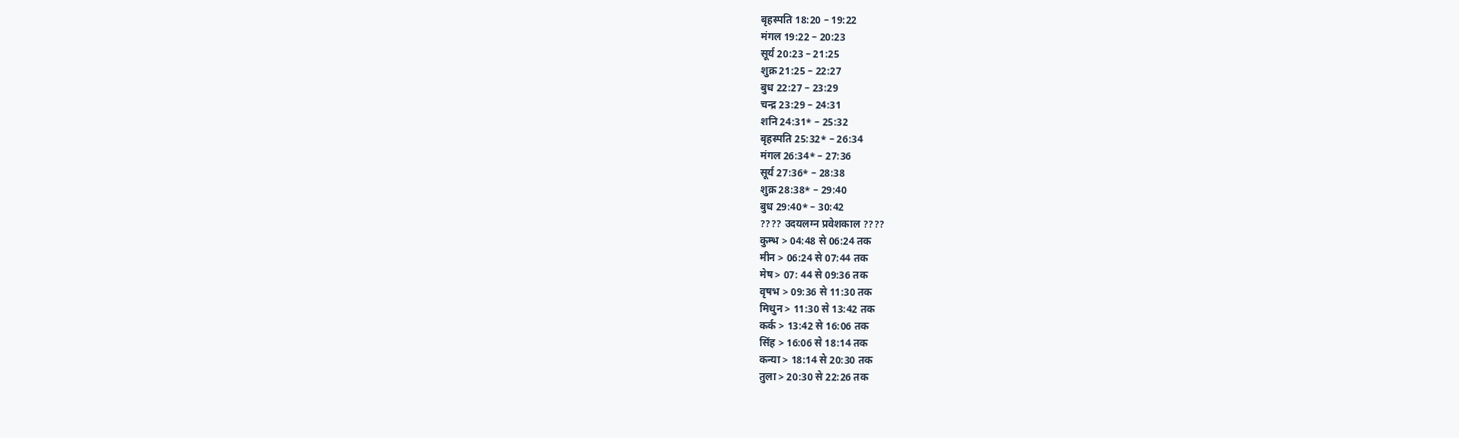बृहस्पति 18:20 – 19:22
मंगल 19:22 – 20:23
सूर्य 20:23 – 21:25
शुक्र 21:25 – 22:27
बुध 22:27 – 23:29
चन्द्र 23:29 – 24:31
शनि 24:31* – 25:32
बृहस्पति 25:32* – 26:34
मंगल 26:34* – 27:36
सूर्य 27:36* – 28:38
शुक्र 28:38* – 29:40
बुध 29:40* – 30:42
???? उदयलग्न प्रवेशकाल ????
कुम्भ > 04:48 से 06:24 तक
मीन > 06:24 से 07:44 तक
मेष > 07: 44 से 09:36 तक
वृषभ > 09:36 से 11:30 तक
मिथुन > 11:30 से 13:42 तक
कर्क > 13:42 से 16:06 तक
सिंह > 16:06 से 18:14 तक
कन्या > 18:14 से 20:30 तक
तुला > 20:30 से 22:26 तक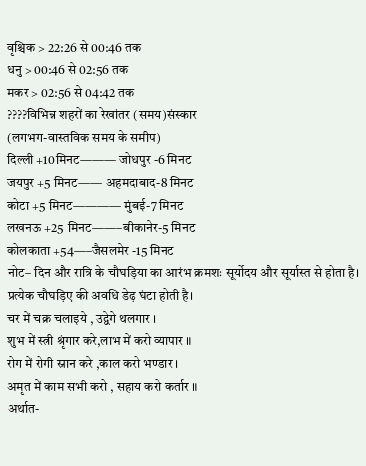वृश्चिक > 22:26 से 00:46 तक
धनु > 00:46 से 02:56 तक
मकर > 02:56 से 04:42 तक
????विभिन्न शहरों का रेखांतर (समय)संस्कार
(लगभग-वास्तविक समय के समीप)
दिल्ली +10मिनट——— जोधपुर -6 मिनट
जयपुर +5 मिनट—— अहमदाबाद-8 मिनट
कोटा +5 मिनट———— मुंबई-7 मिनट
लखनऊ +25 मिनट——–बीकानेर-5 मिनट
कोलकाता +54—–जैसलमेर -15 मिनट
नोट– दिन और रात्रि के चौघड़िया का आरंभ क्रमशः सूर्योदय और सूर्यास्त से होता है।
प्रत्येक चौघड़िए की अवधि डेढ़ घंटा होती है।
चर में चक्र चलाइये , उद्वेगे थलगार ।
शुभ में स्त्री श्रृंगार करे,लाभ में करो व्यापार ॥
रोग में रोगी स्नान करे ,काल करो भण्डार ।
अमृत में काम सभी करो , सहाय करो कर्तार ॥
अर्थात-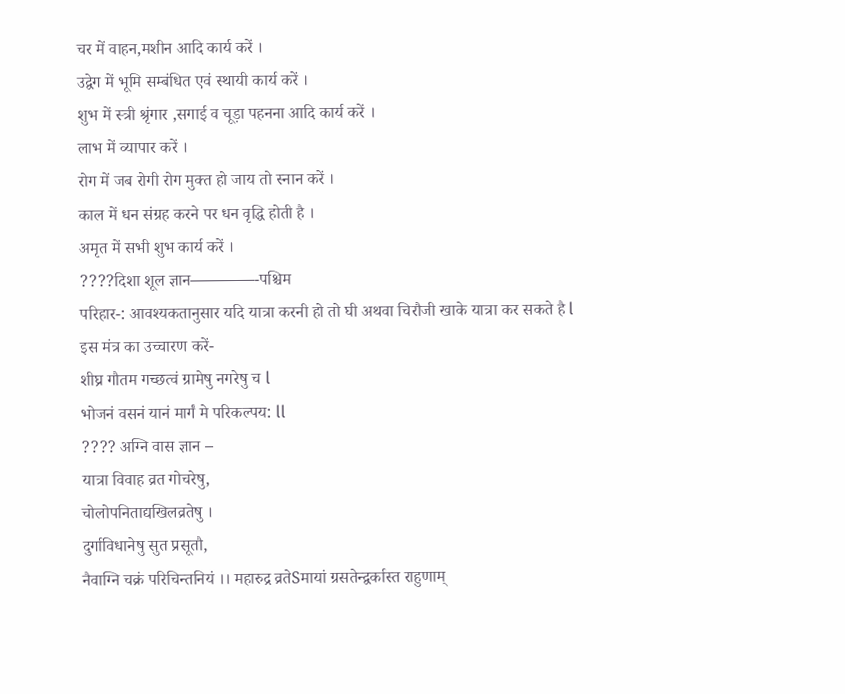चर में वाहन,मशीन आदि कार्य करें ।
उद्वेग में भूमि सम्बंधित एवं स्थायी कार्य करें ।
शुभ में स्त्री श्रृंगार ,सगाई व चूड़ा पहनना आदि कार्य करें ।
लाभ में व्यापार करें ।
रोग में जब रोगी रोग मुक्त हो जाय तो स्नान करें ।
काल में धन संग्रह करने पर धन वृद्धि होती है ।
अमृत में सभी शुभ कार्य करें ।
????दिशा शूल ज्ञान————-पश्चिम
परिहार-: आवश्यकतानुसार यदि यात्रा करनी हो तो घी अथवा चिरौजी खाके यात्रा कर सकते है l
इस मंत्र का उच्चारण करें-
शीघ्र गौतम गच्छत्वं ग्रामेषु नगरेषु च l
भोजनं वसनं यानं मार्गं मे परिकल्पय: ll
???? अग्नि वास ज्ञान –
यात्रा विवाह व्रत गोचरेषु,
चोलोपनिताद्यखिलव्रतेषु ।
दुर्गाविधानेषु सुत प्रसूतौ,
नैवाग्नि चक्रं परिचिन्तनियं ।। महारुद्र व्रतेSमायां ग्रसतेन्द्वर्कास्त राहुणाम्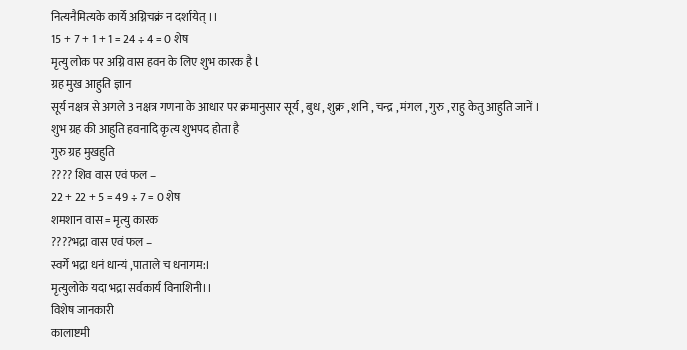नित्यनैमित्यके कार्ये अग्निचक्रं न दर्शायेत् ।।
15 + 7 + 1 + 1 = 24 ÷ 4 = 0 शेष
मृत्यु लोक पर अग्नि वास हवन के लिए शुभ कारक है l
ग्रह मुख आहुति ज्ञान
सूर्य नक्षत्र से अगले 3 नक्षत्र गणना के आधार पर क्रमानुसार सूर्य , बुध , शुक्र , शनि , चन्द्र , मंगल , गुरु , राहु केतु आहुति जानें । शुभ ग्रह की आहुति हवनादि कृत्य शुभपद होता है
गुरु ग्रह मुखहुति
???? शिव वास एवं फल –
22 + 22 + 5 = 49 ÷ 7 = 0 शेष
शमशान वास = मृत्यु कारक
????भद्रा वास एवं फल –
स्वर्गे भद्रा धनं धान्यं ,पाताले च धनागम:।
मृत्युलोके यदा भद्रा सर्वकार्य विनाशिनी।।
विशेष जानकारी
कालाष्टमी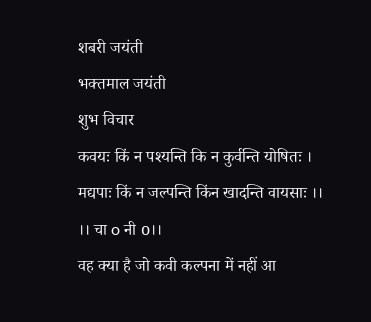शबरी जयंती
भक्तमाल जयंती
शुभ विचार
कवयः किं न पश्यन्ति कि न कुर्वन्ति योषितः ।
मद्यपाः किं न जल्पन्ति किंन खादन्ति वायसाः ।।
।। चा o नी o।।
वह क्या है जो कवी कल्पना में नहीं आ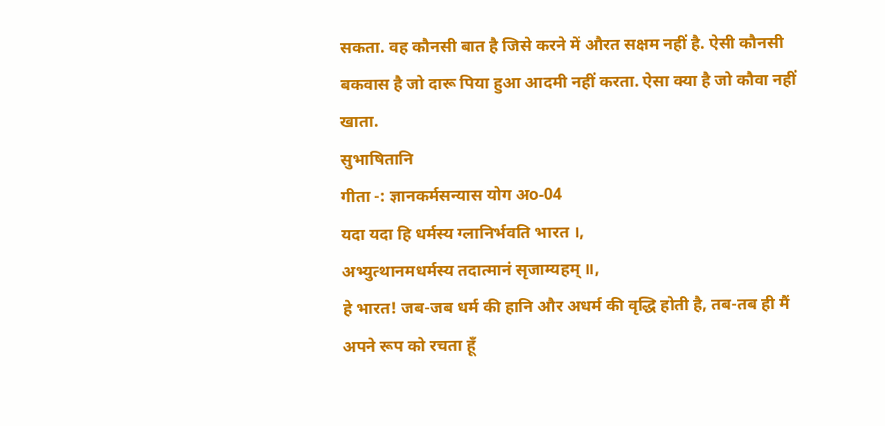सकता. वह कौनसी बात है जिसे करने में औरत सक्षम नहीं है. ऐसी कौनसी बकवास है जो दारू पिया हुआ आदमी नहीं करता. ऐसा क्या है जो कौवा नहीं खाता.
सुभाषितानि
गीता -: ज्ञानकर्मसन्यास योग अo-04
यदा यदा हि धर्मस्य ग्लानिर्भवति भारत ।,
अभ्युत्थानमधर्मस्य तदात्मानं सृजाम्यहम् ॥,
हे भारत! जब-जब धर्म की हानि और अधर्म की वृद्धि होती है, तब-तब ही मैं अपने रूप को रचता हूँ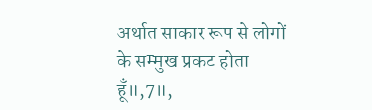अर्थात साकार रूप से लोगों के सम्मुख प्रकट होता हूँ॥,7॥,